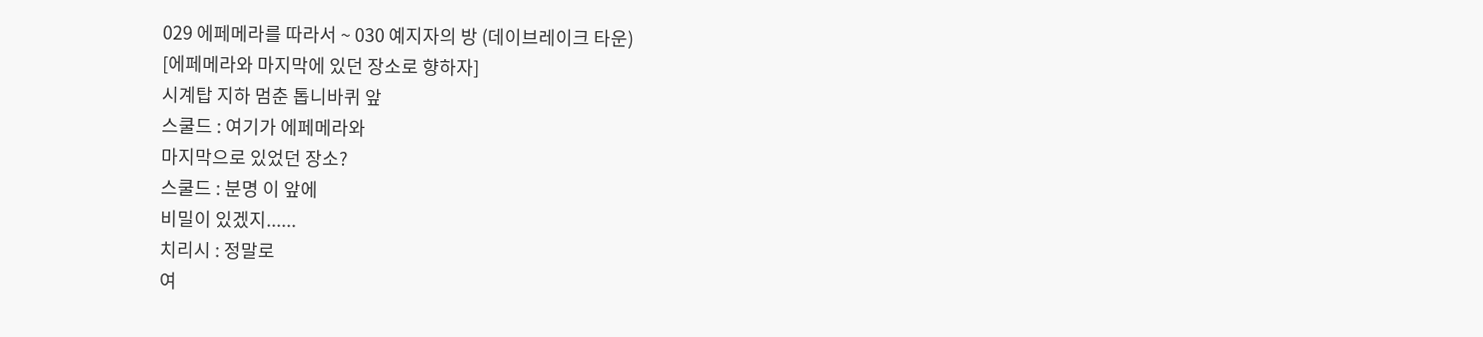029 에페메라를 따라서 ~ 030 예지자의 방 (데이브레이크 타운)
[에페메라와 마지막에 있던 장소로 향하자]
시계탑 지하 멈춘 톱니바퀴 앞
스쿨드 : 여기가 에페메라와
마지막으로 있었던 장소?
스쿨드 : 분명 이 앞에
비밀이 있겠지......
치리시 : 정말로
여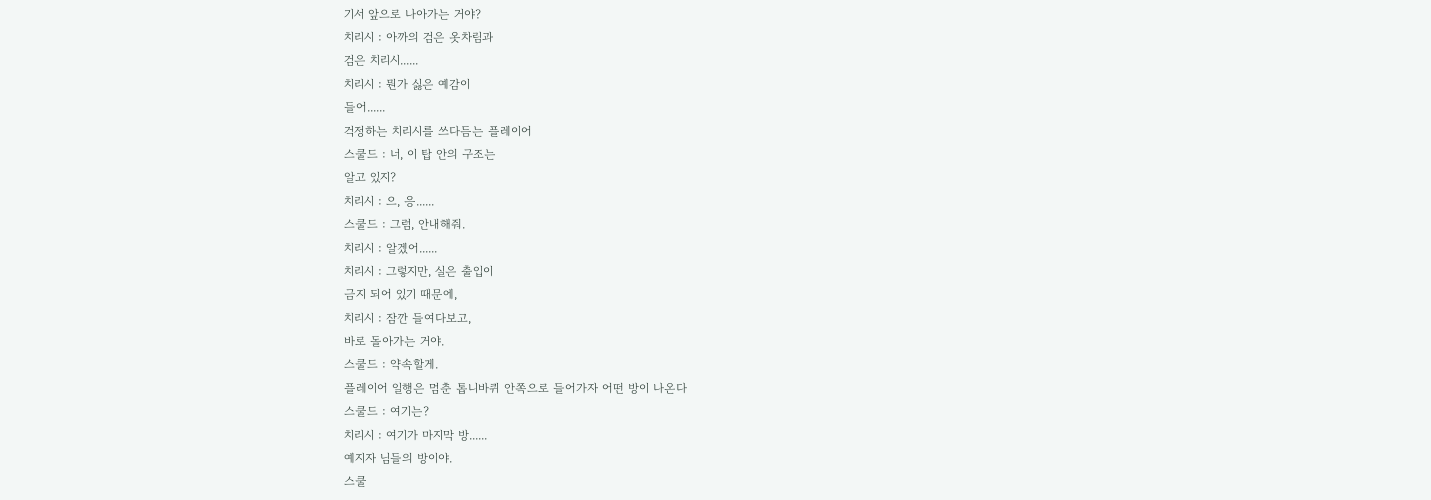기서 앞으로 나아가는 거야?
치리시 : 아까의 검은 옷차림과
검은 치리시......
치리시 : 뭔가 싫은 예감이
들어......
걱정하는 치리시를 쓰다듬는 플레이어
스쿨드 : 너, 이 탑 안의 구조는
알고 있지?
치리시 : 으, 응......
스쿨드 : 그럼, 안내해줘.
치리시 : 알겠어......
치리시 : 그렇지만, 실은 출입이
금지 되어 있기 때문에,
치리시 : 잠깐 들여다보고,
바로 돌아가는 거야.
스쿨드 : 약속할게.
플레이어 일행은 멈춘 톱니바퀴 안쪽으로 들어가자 어떤 방이 나온다
스쿨드 : 여기는?
치리시 : 여기가 마지막 방......
예지자 님들의 방이야.
스쿨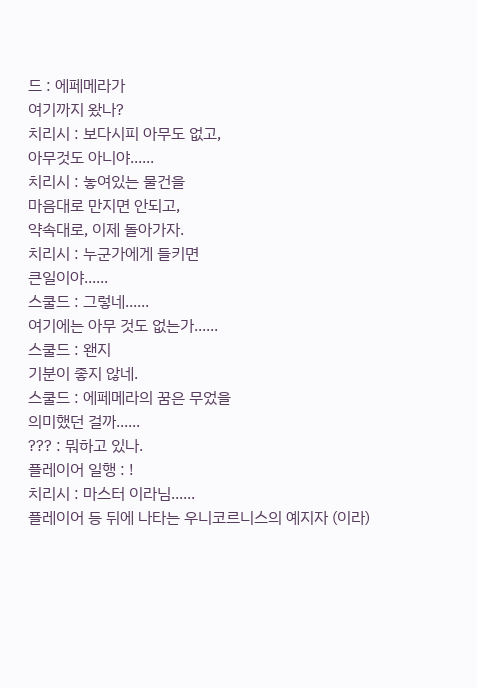드 : 에페메라가
여기까지 왔나?
치리시 : 보다시피 아무도 없고,
아무것도 아니야......
치리시 : 놓여있는 물건을
마음대로 만지면 안되고,
약속대로, 이제 돌아가자.
치리시 : 누군가에게 들키면
큰일이야......
스쿨드 : 그렇네......
여기에는 아무 것도 없는가......
스쿨드 : 왠지
기분이 좋지 않네.
스쿨드 : 에페메라의 꿈은 무었을
의미했던 걸까......
??? : 뭐하고 있나.
플레이어 일행 : !
치리시 : 마스터 이라님......
플레이어 등 뒤에 나타는 우니코르니스의 예지자 (이라)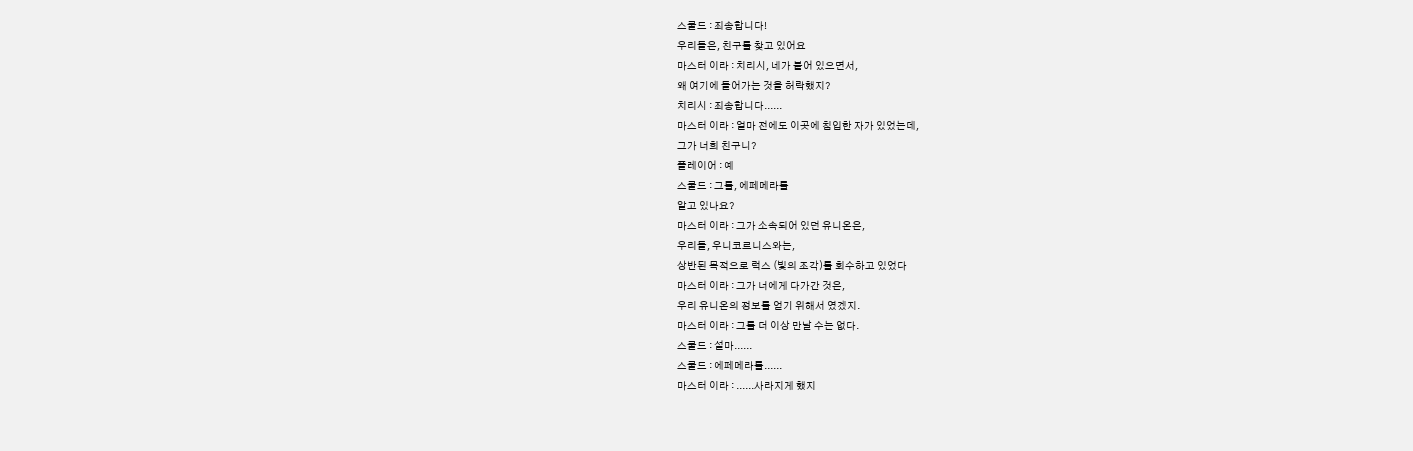스쿨드 : 죄송합니다!
우리들은, 친구를 찾고 있어요
마스터 이라 : 치리시, 네가 붙어 있으면서,
왜 여기에 들어가는 것을 허락했지?
치리시 : 죄송합니다......
마스터 이라 : 얼마 전에도 이곳에 침입한 자가 있었는데,
그가 너희 친구니?
플레이어 : 예
스쿨드 : 그를, 에페메라를
알고 있나요?
마스터 이라 : 그가 소속되어 있던 유니온은,
우리들, 우니코르니스와는,
상반된 목적으로 럭스 (빛의 조각)를 회수하고 있었다
마스터 이라 : 그가 너에게 다가간 것은,
우리 유니온의 정보를 얻기 위해서 였겠지.
마스터 이라 : 그를 더 이상 만날 수는 없다.
스쿨드 : 설마......
스쿨드 : 에페메라를......
마스터 이라 : ......사라지게 했지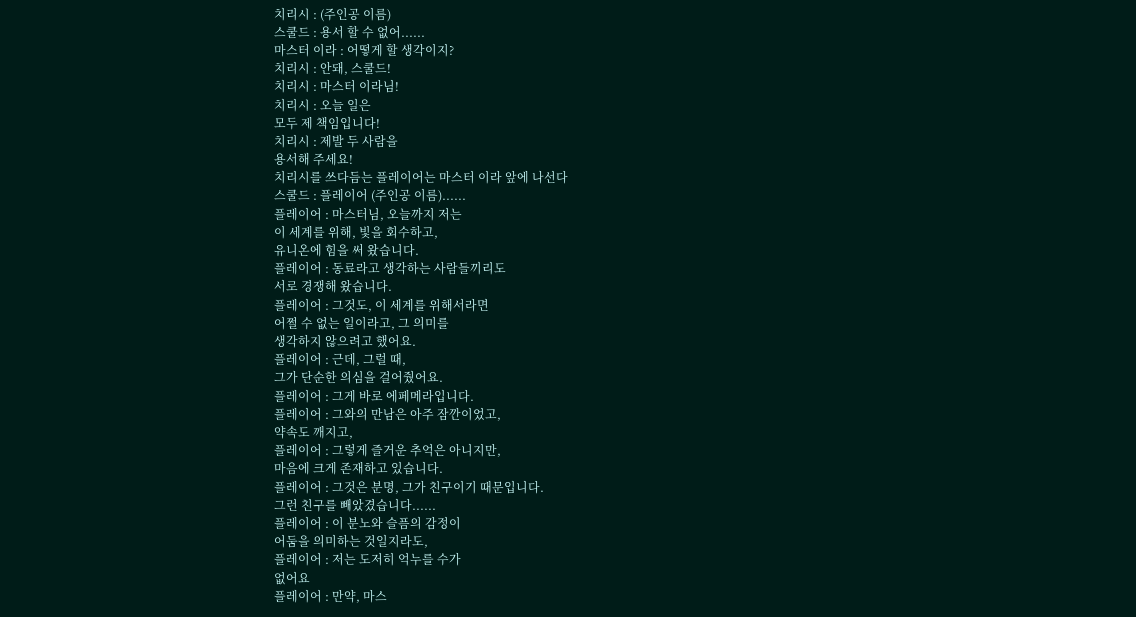치리시 : (주인공 이름)
스쿨드 : 용서 할 수 없어......
마스터 이라 : 어떻게 할 생각이지?
치리시 : 안돼, 스쿨드!
치리시 : 마스터 이라님!
치리시 : 오늘 일은
모두 제 책임입니다!
치리시 : 제발 두 사람을
용서해 주세요!
치리시를 쓰다듬는 플레이어는 마스터 이라 앞에 나선다
스쿨드 : 플레이어 (주인공 이름)......
플레이어 : 마스터님, 오늘까지 저는
이 세계를 위해, 빛을 회수하고,
유니온에 힘을 써 왔습니다.
플레이어 : 동료라고 생각하는 사람들끼리도
서로 경쟁해 왔습니다.
플레이어 : 그것도, 이 세계를 위해서라면
어쩔 수 없는 일이라고, 그 의미를
생각하지 않으려고 했어요.
플레이어 : 근데, 그럴 때,
그가 단순한 의심을 걸어줬어요.
플레이어 : 그게 바로 에페메라입니다.
플레이어 : 그와의 만남은 아주 잠깐이었고,
약속도 깨지고,
플레이어 : 그렇게 즐거운 추억은 아니지만,
마음에 크게 존재하고 있습니다.
플레이어 : 그것은 분명, 그가 친구이기 때문입니다.
그런 친구를 빼았겼습니다......
플레이어 : 이 분노와 슬픔의 감정이
어둠을 의미하는 것일지라도,
플레이어 : 저는 도저히 억누를 수가
없어요
플레이어 : 만약, 마스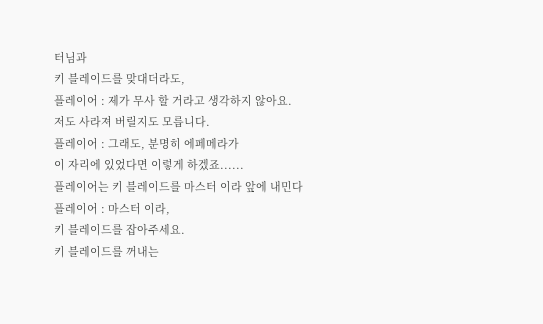터님과
키 블레이드를 맞대더라도,
플레이어 : 제가 무사 할 거라고 생각하지 않아요.
저도 사라져 버릴지도 모릅니다.
플레이어 : 그래도, 분명히 에페메라가
이 자리에 있었다면 이렇게 하겠죠......
플레이어는 키 블레이드를 마스터 이라 앞에 내민다
플레이어 : 마스터 이라,
키 블레이드를 잡아주세요.
키 블레이드를 꺼내는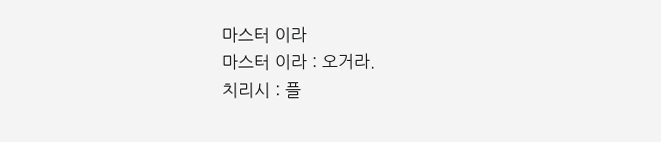마스터 이라
마스터 이라 : 오거라.
치리시 : 플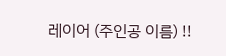레이어 (주인공 이름) !!